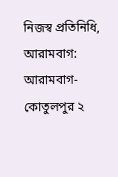নিজস্ব প্রতিনিধি, আরামবাগ: আরামবাগ-কোতুলপুর ২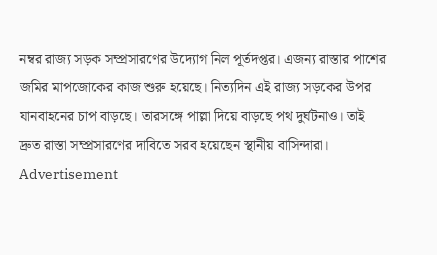নম্বর রাজ্য সড়ক সম্প্রসারণের উদ্যোগ নিল পূর্তদপ্তর। এজন্য রাস্তার পাশের জমির মাপজোকের কাজ শুরু হয়েছে। নিত্যদিন এই রাজ্য সড়কের উপর যানবাহনের চাপ বাড়ছে। তারসঙ্গে পাল্লা দিয়ে বাড়ছে পথ দুর্ঘটনাও। তাই দ্রুত রাস্তা সম্প্রসারণের দাবিতে সরব হয়েছেন স্থানীয় বাসিন্দারা।
Advertisement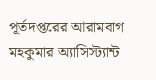পূর্তদপ্তরের আরামবাগ মহকুমার অ্যাসিস্ট্যান্ট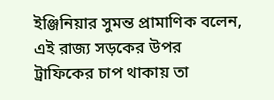ইঞ্জিনিয়ার সুমন্ত প্রামাণিক বলেন, এই রাজ্য সড়কের উপর ট্রাফিকের চাপ থাকায় তা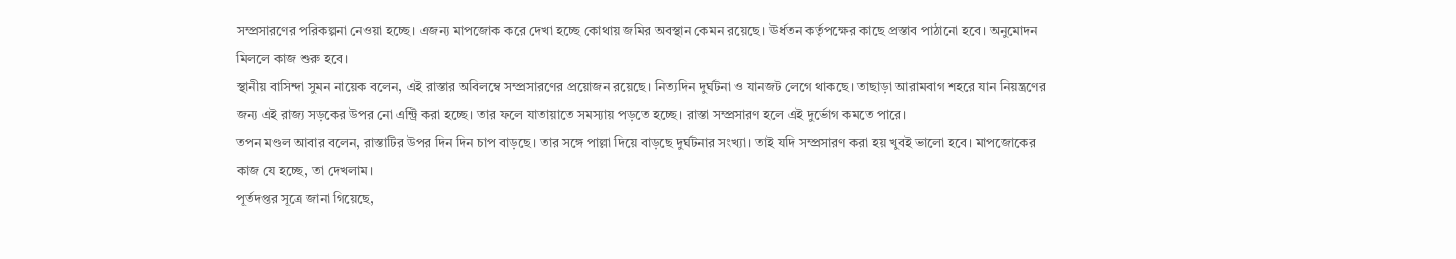সম্প্রসারণের পরিকল্পনা নেওয়া হচ্ছে। এজন্য মাপজোক করে দেখা হচ্ছে কোথায় জমির অবস্থান কেমন রয়েছে। ঊর্ধতন কর্তৃপক্ষের কাছে প্রস্তাব পাঠানো হবে। অনুমোদন মিললে কাজ শুরু হবে।
স্থানীয় বাসিন্দা সুমন নায়েক বলেন, এই রাস্তার অবিলম্বে সম্প্রসারণের প্রয়োজন রয়েছে। নিত্যদিন দুর্ঘটনা ও যানজট লেগে থাকছে। তাছাড়া আরামবাগ শহরে যান নিয়ন্ত্রণের জন্য এই রাজ্য সড়কের উপর নো এন্ট্রি করা হচ্ছে। তার ফলে যাতায়াতে সমস্যায় পড়তে হচ্ছে। রাস্তা সম্প্রসারণ হলে এই দুর্ভোগ কমতে পারে।
তপন মণ্ডল আবার বলেন, রাস্তাটির উপর দিন দিন চাপ বাড়ছে। তার সঙ্গে পাল্লা দিয়ে বাড়ছে দুর্ঘটনার সংখ্যা। তাই যদি সম্প্রসারণ করা হয় খুবই ভালো হবে। মাপজোকের কাজ যে হচ্ছে, তা দেখলাম।
পূর্তদপ্তর সূত্রে জানা গিয়েছে,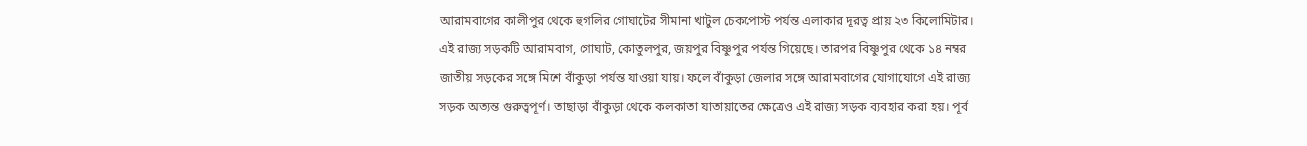আরামবাগের কালীপুর থেকে হুগলির গোঘাটের সীমানা খাটুল চেকপোস্ট পর্যন্ত এলাকার দূরত্ব প্রায় ২৩ কিলোমিটার। এই রাজ্য সড়কটি আরামবাগ, গোঘাট, কোতুলপুর, জয়পুর বিষ্ণুপুর পর্যন্ত গিয়েছে। তারপর বিষ্ণুপুর থেকে ১৪ নম্বর জাতীয় সড়কের সঙ্গে মিশে বাঁকুড়া পর্যন্ত যাওয়া যায়। ফলে বাঁকুড়া জেলার সঙ্গে আরামবাগের যোগাযোগে এই রাজ্য সড়ক অত্যন্ত গুরুত্বপূর্ণ। তাছাড়া বাঁকুড়া থেকে কলকাতা যাতায়াতের ক্ষেত্রেও এই রাজ্য সড়ক ব্যবহার করা হয়। পূর্ব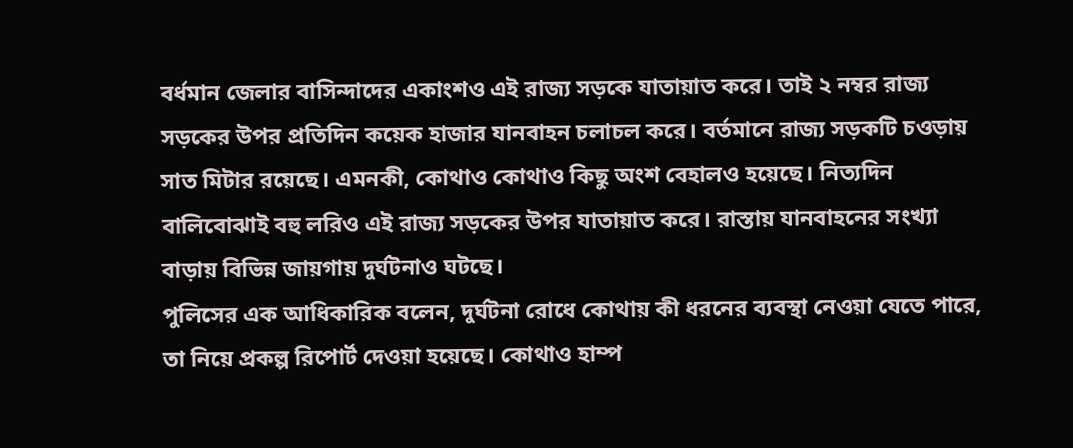বর্ধমান জেলার বাসিন্দাদের একাংশও এই রাজ্য সড়কে যাতায়াত করে। তাই ২ নম্বর রাজ্য সড়কের উপর প্রতিদিন কয়েক হাজার যানবাহন চলাচল করে। বর্তমানে রাজ্য সড়কটি চওড়ায় সাত মিটার রয়েছে। এমনকী, কোথাও কোথাও কিছু অংশ বেহালও হয়েছে। নিত্যদিন বালিবোঝাই বহু লরিও এই রাজ্য সড়কের উপর যাতায়াত করে। রাস্তায় যানবাহনের সংখ্যা বাড়ায় বিভিন্ন জায়গায় দুর্ঘটনাও ঘটছে।
পুলিসের এক আধিকারিক বলেন, দুর্ঘটনা রোধে কোথায় কী ধরনের ব্যবস্থা নেওয়া যেতে পারে, তা নিয়ে প্রকল্প রিপোর্ট দেওয়া হয়েছে। কোথাও হাম্প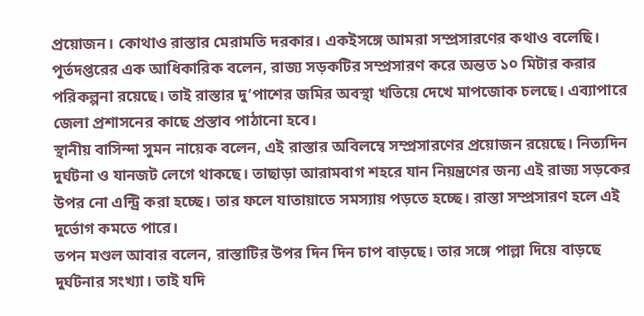প্রয়োজন। কোথাও রাস্তার মেরামতি দরকার। একইসঙ্গে আমরা সম্প্রসারণের কথাও বলেছি।
পূর্তদপ্তরের এক আধিকারিক বলেন, রাজ্য সড়কটির সম্প্রসারণ করে অন্তত ১০ মিটার করার পরিকল্পনা রয়েছে। তাই রাস্তার দু’পাশের জমির অবস্থা খতিয়ে দেখে মাপজোক চলছে। এব্যাপারে জেলা প্রশাসনের কাছে প্রস্তাব পাঠানো হবে।
স্থানীয় বাসিন্দা সুমন নায়েক বলেন, এই রাস্তার অবিলম্বে সম্প্রসারণের প্রয়োজন রয়েছে। নিত্যদিন দুর্ঘটনা ও যানজট লেগে থাকছে। তাছাড়া আরামবাগ শহরে যান নিয়ন্ত্রণের জন্য এই রাজ্য সড়কের উপর নো এন্ট্রি করা হচ্ছে। তার ফলে যাতায়াতে সমস্যায় পড়তে হচ্ছে। রাস্তা সম্প্রসারণ হলে এই দুর্ভোগ কমতে পারে।
তপন মণ্ডল আবার বলেন, রাস্তাটির উপর দিন দিন চাপ বাড়ছে। তার সঙ্গে পাল্লা দিয়ে বাড়ছে দুর্ঘটনার সংখ্যা। তাই যদি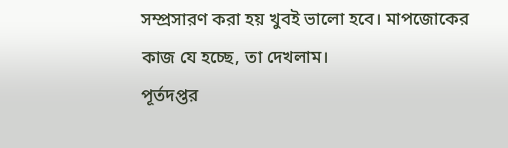সম্প্রসারণ করা হয় খুবই ভালো হবে। মাপজোকের কাজ যে হচ্ছে, তা দেখলাম।
পূর্তদপ্তর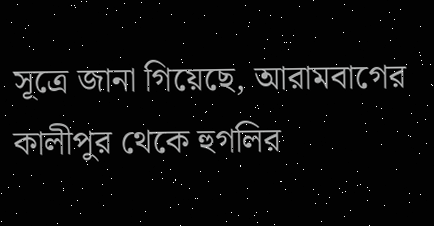সূত্রে জানা গিয়েছে, আরামবাগের কালীপুর থেকে হুগলির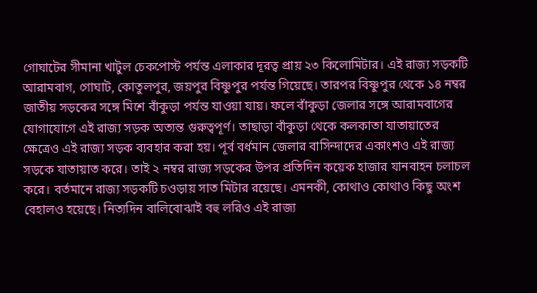গোঘাটের সীমানা খাটুল চেকপোস্ট পর্যন্ত এলাকার দূরত্ব প্রায় ২৩ কিলোমিটার। এই রাজ্য সড়কটি আরামবাগ, গোঘাট, কোতুলপুর, জয়পুর বিষ্ণুপুর পর্যন্ত গিয়েছে। তারপর বিষ্ণুপুর থেকে ১৪ নম্বর জাতীয় সড়কের সঙ্গে মিশে বাঁকুড়া পর্যন্ত যাওয়া যায়। ফলে বাঁকুড়া জেলার সঙ্গে আরামবাগের যোগাযোগে এই রাজ্য সড়ক অত্যন্ত গুরুত্বপূর্ণ। তাছাড়া বাঁকুড়া থেকে কলকাতা যাতায়াতের ক্ষেত্রেও এই রাজ্য সড়ক ব্যবহার করা হয়। পূর্ব বর্ধমান জেলার বাসিন্দাদের একাংশও এই রাজ্য সড়কে যাতায়াত করে। তাই ২ নম্বর রাজ্য সড়কের উপর প্রতিদিন কয়েক হাজার যানবাহন চলাচল করে। বর্তমানে রাজ্য সড়কটি চওড়ায় সাত মিটার রয়েছে। এমনকী, কোথাও কোথাও কিছু অংশ বেহালও হয়েছে। নিত্যদিন বালিবোঝাই বহু লরিও এই রাজ্য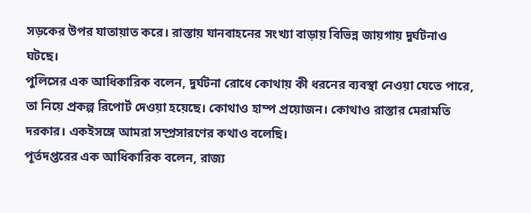সড়কের উপর যাতায়াত করে। রাস্তায় যানবাহনের সংখ্যা বাড়ায় বিভিন্ন জায়গায় দুর্ঘটনাও ঘটছে।
পুলিসের এক আধিকারিক বলেন, দুর্ঘটনা রোধে কোথায় কী ধরনের ব্যবস্থা নেওয়া যেতে পারে, তা নিয়ে প্রকল্প রিপোর্ট দেওয়া হয়েছে। কোথাও হাম্প প্রয়োজন। কোথাও রাস্তার মেরামতি দরকার। একইসঙ্গে আমরা সম্প্রসারণের কথাও বলেছি।
পূর্তদপ্তরের এক আধিকারিক বলেন, রাজ্য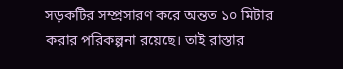সড়কটির সম্প্রসারণ করে অন্তত ১০ মিটার করার পরিকল্পনা রয়েছে। তাই রাস্তার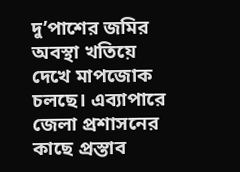দু’পাশের জমির অবস্থা খতিয়ে দেখে মাপজোক চলছে। এব্যাপারে জেলা প্রশাসনের কাছে প্রস্তাব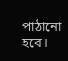পাঠানো হবে।